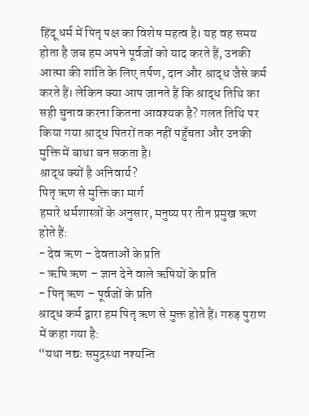हिंदू धर्म में पितृ पक्ष का विशेष महत्व है। यह वह समय होता है जब हम अपने पूर्वजों को याद करते हैं, उनकी आत्मा की शांति के लिए तर्पण, दान और श्राद्ध जैसे कर्म करते हैं। लेकिन क्या आप जानते हैं कि श्राद्ध तिथि का सही चुनाव करना कितना आवश्यक है? गलत तिथि पर किया गया श्राद्ध पितरों तक नहीं पहुँचता और उनकी मुक्ति में बाधा बन सकता है।
श्राद्ध क्यों है अनिवार्य?
पितृ ऋण से मुक्ति का मार्ग
हमारे धर्मशास्त्रों के अनुसार, मनुष्य पर तीन प्रमुख ऋण होते हैं:
- देव ऋण – देवताओं के प्रति
- ऋषि ऋण – ज्ञान देने वाले ऋषियों के प्रति
- पितृ ऋण – पूर्वजों के प्रति
श्राद्ध कर्म द्वारा हम पितृ ऋण से मुक्त होते हैं। गरुड़ पुराण में कहा गया है:
“यथा नद्यः समुद्रस्था नश्यन्ति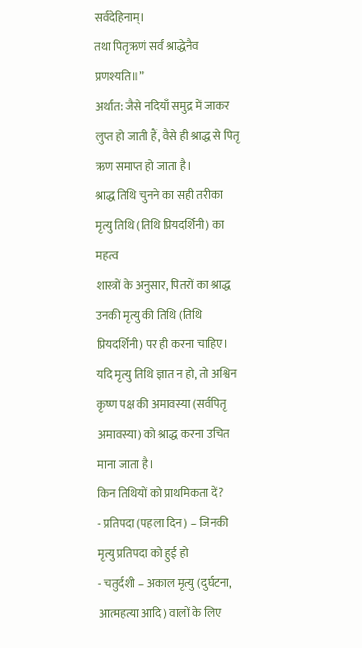सर्वदेहिनाम्।
तथा पितृऋणं सर्वं श्राद्धेनैव प्रणश्यति॥”
अर्थात: जैसे नदियाँ समुद्र में जाकर लुप्त हो जाती हैं, वैसे ही श्राद्ध से पितृ ऋण समाप्त हो जाता है।
श्राद्ध तिथि चुनने का सही तरीका
मृत्यु तिथि (तिथि प्रियदर्शिनी) का महत्व
शास्त्रों के अनुसार, पितरों का श्राद्ध उनकी मृत्यु की तिथि (तिथि प्रियदर्शिनी) पर ही करना चाहिए। यदि मृत्यु तिथि ज्ञात न हो, तो अश्विन कृष्ण पक्ष की अमावस्या (सर्वपितृ अमावस्या) को श्राद्ध करना उचित माना जाता है।
किन तिथियों को प्राथमिकता दें?
- प्रतिपदा (पहला दिन) – जिनकी मृत्यु प्रतिपदा को हुई हो
- चतुर्दशी – अकाल मृत्यु (दुर्घटना, आत्महत्या आदि) वालों के लिए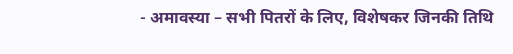- अमावस्या – सभी पितरों के लिए, विशेषकर जिनकी तिथि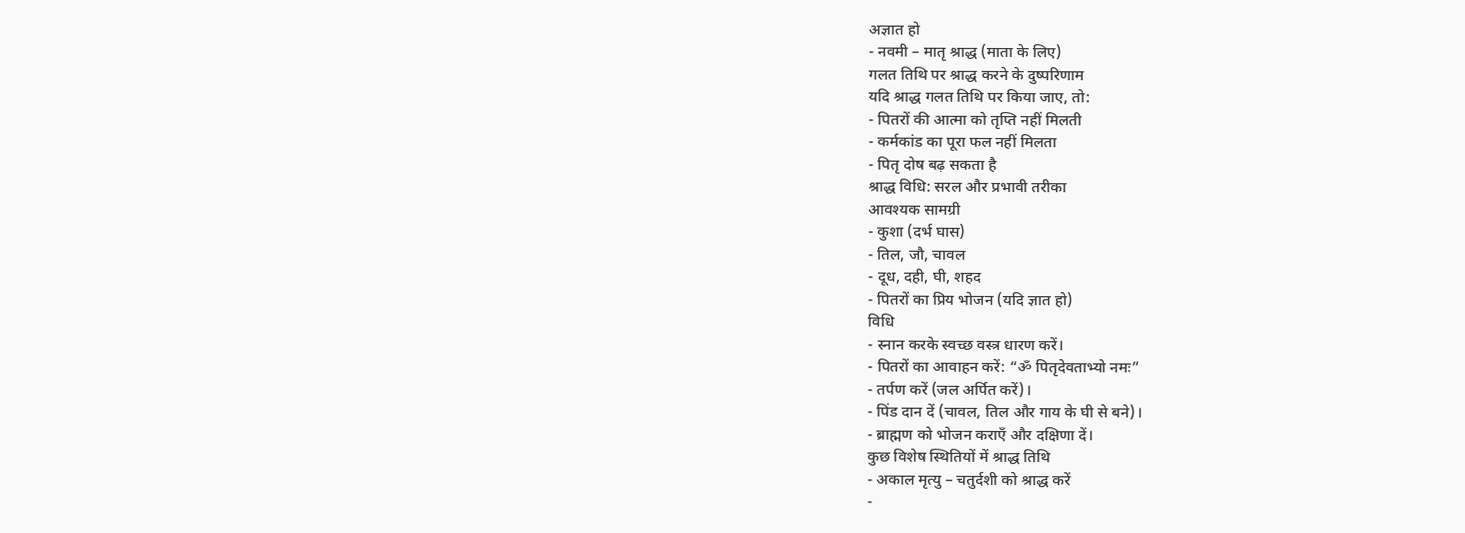अज्ञात हो
- नवमी – मातृ श्राद्ध (माता के लिए)
गलत तिथि पर श्राद्ध करने के दुष्परिणाम
यदि श्राद्ध गलत तिथि पर किया जाए, तो:
- पितरों की आत्मा को तृप्ति नहीं मिलती
- कर्मकांड का पूरा फल नहीं मिलता
- पितृ दोष बढ़ सकता है
श्राद्ध विधि: सरल और प्रभावी तरीका
आवश्यक सामग्री
- कुशा (दर्भ घास)
- तिल, जौ, चावल
- दूध, दही, घी, शहद
- पितरों का प्रिय भोजन (यदि ज्ञात हो)
विधि
- स्नान करके स्वच्छ वस्त्र धारण करें।
- पितरों का आवाहन करें: “ॐ पितृदेवताभ्यो नमः”
- तर्पण करें (जल अर्पित करें)।
- पिंड दान दें (चावल, तिल और गाय के घी से बने)।
- ब्राह्मण को भोजन कराएँ और दक्षिणा दें।
कुछ विशेष स्थितियों में श्राद्ध तिथि
- अकाल मृत्यु – चतुर्दशी को श्राद्ध करें
-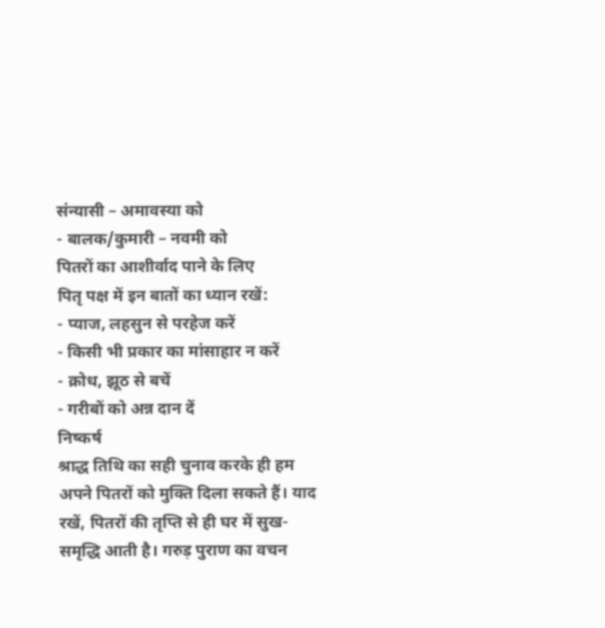संन्यासी – अमावस्या को
- बालक/कुमारी – नवमी को
पितरों का आशीर्वाद पाने के लिए
पितृ पक्ष में इन बातों का ध्यान रखें:
- प्याज, लहसुन से परहेज करें
- किसी भी प्रकार का मांसाहार न करें
- क्रोध, झूठ से बचें
- गरीबों को अन्न दान दें
निष्कर्ष
श्राद्ध तिथि का सही चुनाव करके ही हम अपने पितरों को मुक्ति दिला सकते हैं। याद रखें, पितरों की तृप्ति से ही घर में सुख-समृद्धि आती है। गरुड़ पुराण का वचन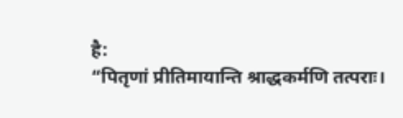है:
“पितृणां प्रीतिमायान्ति श्राद्धकर्मणि तत्पराः।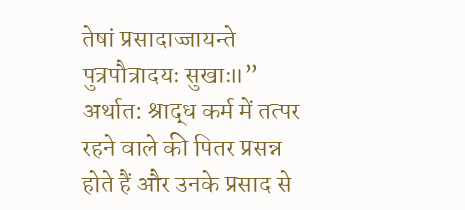तेषां प्रसादाज्जायन्ते पुत्रपौत्रादयः सुखाः॥”
अर्थात: श्राद्ध कर्म में तत्पर रहने वाले की पितर प्रसन्न होते हैं और उनके प्रसाद से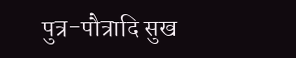पुत्र-पौत्रादि सुख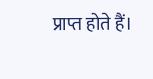प्राप्त होते हैं।